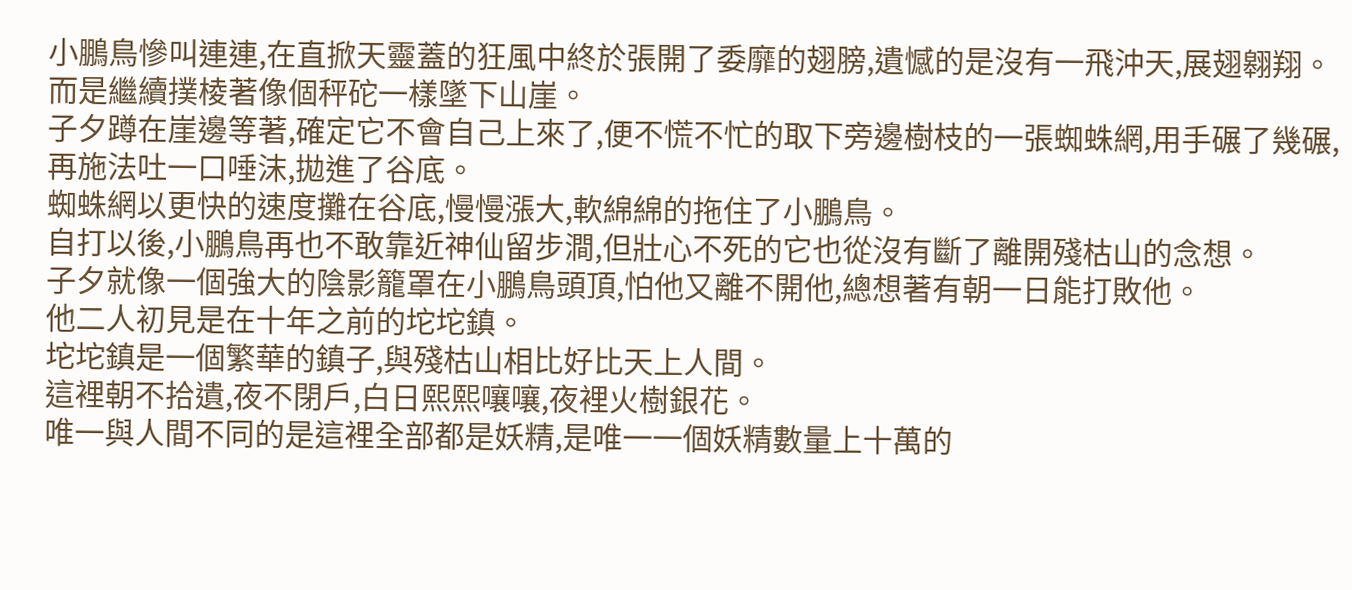小鵬鳥慘叫連連,在直掀天靈蓋的狂風中終於張開了委靡的翅膀,遺憾的是沒有一飛沖天,展翅翱翔。而是繼續撲棱著像個秤砣一樣墜下山崖。
子夕蹲在崖邊等著,確定它不會自己上來了,便不慌不忙的取下旁邊樹枝的一張蜘蛛網,用手碾了幾碾,再施法吐一口唾沫,拋進了谷底。
蜘蛛網以更快的速度攤在谷底,慢慢漲大,軟綿綿的拖住了小鵬鳥。
自打以後,小鵬鳥再也不敢靠近神仙留步澗,但壯心不死的它也從沒有斷了離開殘枯山的念想。
子夕就像一個強大的陰影籠罩在小鵬鳥頭頂,怕他又離不開他,總想著有朝一日能打敗他。
他二人初見是在十年之前的坨坨鎮。
坨坨鎮是一個繁華的鎮子,與殘枯山相比好比天上人間。
這裡朝不拾遺,夜不閉戶,白日熙熙嚷嚷,夜裡火樹銀花。
唯一與人間不同的是這裡全部都是妖精,是唯一一個妖精數量上十萬的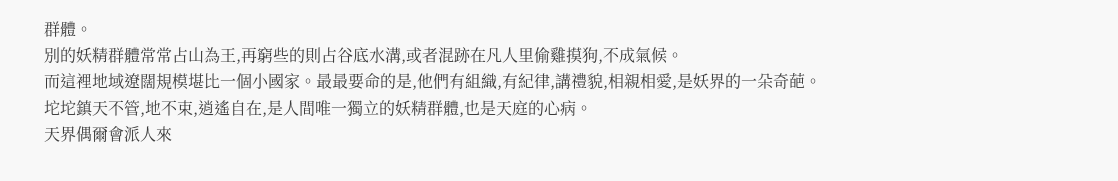群體。
別的妖精群體常常占山為王,再窮些的則占谷底水溝,或者混跡在凡人里偷雞摸狗,不成氣候。
而這裡地域遼闊規模堪比一個小國家。最最要命的是,他們有組織,有紀律,講禮貌,相親相愛,是妖界的一朵奇葩。
坨坨鎮天不管,地不束,逍遙自在,是人間唯一獨立的妖精群體,也是天庭的心病。
天界偶爾會派人來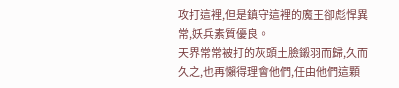攻打這裡,但是鎮守這裡的魔王卻彪悍異常,妖兵素質優良。
天界常常被打的灰頭土臉鎩羽而歸,久而久之,也再懶得理會他們,任由他們這顆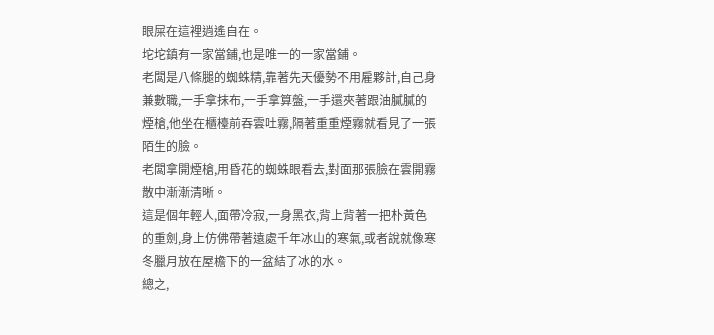眼屎在這裡逍遙自在。
坨坨鎮有一家當鋪,也是唯一的一家當鋪。
老闆是八條腿的蜘蛛精,靠著先天優勢不用雇夥計,自己身兼數職,一手拿抹布,一手拿算盤,一手還夾著跟油膩膩的煙槍,他坐在櫃檯前吞雲吐霧,隔著重重煙霧就看見了一張陌生的臉。
老闆拿開煙槍,用昏花的蜘蛛眼看去,對面那張臉在雲開霧散中漸漸清晰。
這是個年輕人,面帶冷寂,一身黑衣,背上背著一把朴黃色的重劍,身上仿佛帶著遠處千年冰山的寒氣,或者說就像寒冬臘月放在屋檐下的一盆結了冰的水。
總之,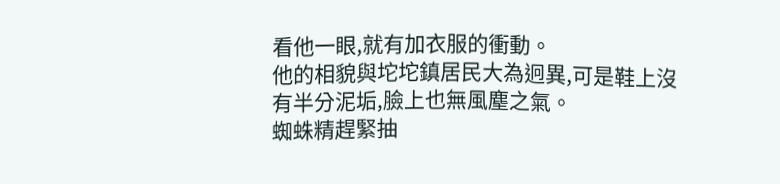看他一眼,就有加衣服的衝動。
他的相貌與坨坨鎮居民大為迥異,可是鞋上沒有半分泥垢,臉上也無風塵之氣。
蜘蛛精趕緊抽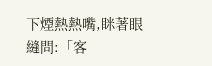下煙熱熱嘴,眯著眼縫問:「客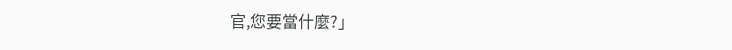官,您要當什麼?」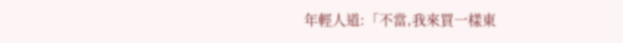年輕人道:「不當,我來買一樣東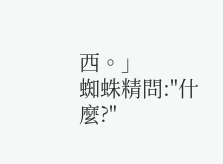西。」
蜘蛛精問:"什麼?"